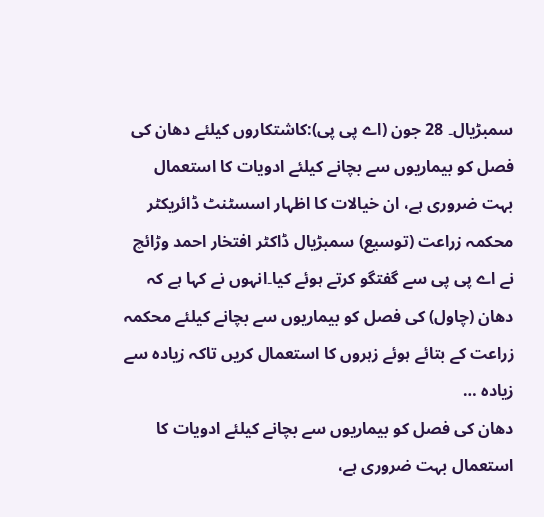سمبڑیال۔ 28 جون (اے پی پی):کاشتکاروں کیلئے دھان کی فصل کو بیماریوں سے بچانے کیلئے ادویات کا استعمال بہت ضروری ہے، ان خیالات کا اظہار اسسٹنٹ ڈائریکٹر محکمہ زراعت (توسیع) سمبڑیال ڈاکٹر افتخار احمد وڑائچ نے اے پی پی سے گفتگو کرتے ہوئے کیا۔انہوں نے کہا ہے کہ دھان (چاول) کی فصل کو بیماریوں سے بچانے کیلئے محکمہ زراعت کے بتائے ہوئے زہروں کا استعمال کریں تاکہ زیادہ سے زیادہ …
دھان کی فصل کو بیماریوں سے بچانے کیلئے ادویات کا استعمال بہت ضروری ہے،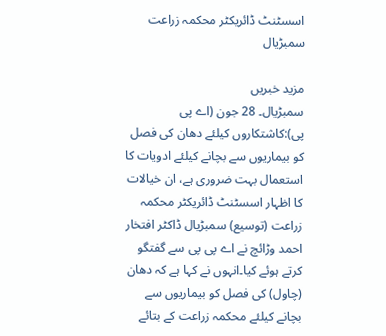اسسٹنٹ ڈائریکٹر محکمہ زراعت سمبڑیال

مزید خبریں
سمبڑیال۔ 28 جون (اے پی پی):کاشتکاروں کیلئے دھان کی فصل کو بیماریوں سے بچانے کیلئے ادویات کا استعمال بہت ضروری ہے، ان خیالات کا اظہار اسسٹنٹ ڈائریکٹر محکمہ زراعت (توسیع) سمبڑیال ڈاکٹر افتخار احمد وڑائچ نے اے پی پی سے گفتگو کرتے ہوئے کیا۔انہوں نے کہا ہے کہ دھان (چاول) کی فصل کو بیماریوں سے بچانے کیلئے محکمہ زراعت کے بتائے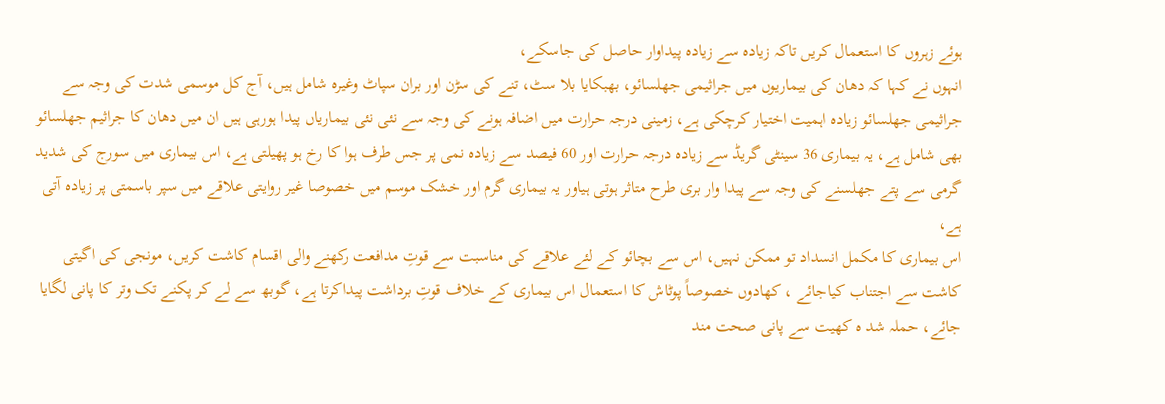ہوئے زہروں کا استعمال کریں تاکہ زیادہ سے زیادہ پیداوار حاصل کی جاسکے،
انہوں نے کہا کہ دھان کی بیماریوں میں جراثیمی جھلسائو، بھبکایا بلا سٹ، تنے کی سڑن اور بران سپاٹ وغیرہ شامل ہیں، آج کل موسمی شدت کی وجہ سے جراثیمی جھلسائو زیادہ اہمیت اختیار کرچکی ہے، زمینی درجہ حرارت میں اضافہ ہونے کی وجہ سے نئی نئی بیماریاں پیدا ہورہی ہیں ان میں دھان کا جراثیم جھلسائو بھی شامل ہے، یہ بیماری 36 سینٹی گریڈ سے زیادہ درجہ حرارت اور 60 فیصد سے زیادہ نمی پر جس طرف ہوا کا رخ ہو پھیلتی ہے، اس بیماری میں سورج کی شدید گرمی سے پتے جھلسنے کی وجہ سے پیدا وار بری طرح متاثر ہوتی ہیاور یہ بیماری گرم اور خشک موسم میں خصوصا غیر روایتی علاقے میں سپر باسمتی پر زیادہ آتی ہے،
اس بیماری کا مکمل انسداد تو ممکن نہیں، اس سے بچائو کے لئے علاقے کی مناسبت سے قوتِ مدافعت رکھنے والی اقسام کاشت کریں، مونجی کی اگیتی کاشت سے اجتناب کیاجائے ، کھادوں خصوصاً پوٹاش کا استعمال اس بیماری کے خلاف قوتِ برداشت پیداکرتا ہے، گوبھ سے لے کر پکنے تک وتر کا پانی لگایا جائے، حملہ شد ہ کھیت سے پانی صحت مند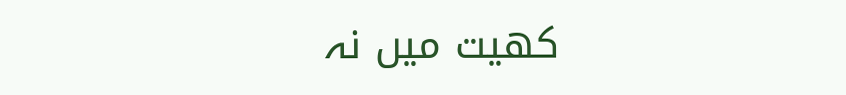کھیت میں نہ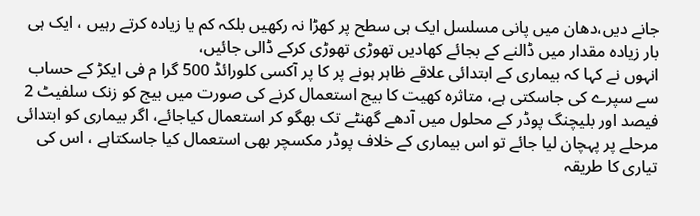جانے دیں،دھان میں پانی مسلسل ایک ہی سطح پر کھڑا نہ رکھیں بلکہ کم یا زیادہ کرتے رہیں ، ایک ہی بار زیادہ مقدار میں ڈالنے کے بجائے کھادیں تھوڑی تھوڑی کرکے ڈالی جائیں،
انہوں نے کہا کہ بیماری کے ابتدائی علاقے ظاہر ہونے پر کا پر آکسی کلورائڈ 500 گرا م فی ایکڑ کے حساب سے سپرے کی جاسکتی ہے، متاثرہ کھیت کا بیج استعمال کرنے کی صورت میں بیج کو زنک سلفیٹ 2 فیصد اور بلیچنگ پوڈر کے محلول میں آدھے گھنٹے تک بھگو کر استعمال کیاجائے، اگر بیماری کو ابتدائی مرحلے پر پہچان لیا جائے تو اس بیماری کے خلاف پوڈر مکسچر بھی استعمال کیا جاسکتاہے ، اس کی تیاری کا طریقہ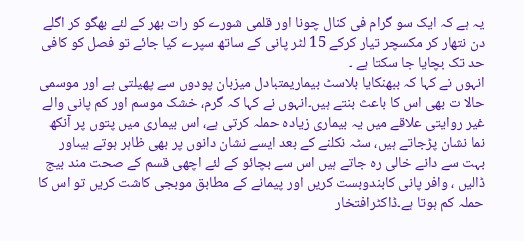یہ ہے کہ ایک سو گرام فی کنال چونا اور قلمی شورے کو رات بھر کے لئے بھگو کر اگلے دن نتھار کر مکسچر تیار کرکے 15 لٹر پانی کے ساتھ سپرے کیا جائے تو فصل کو کافی حد تک بچایا جا سکتا ہے ۔
انہوں نے کہا کہ ببھنکایا بلاسٹ بیماریمتبادل میزبان پودوں سے پھیلتی ہے اور موسمی حالا ت بھی اس کا باعث بنتے ہیں۔انہوں نے کہا کہ گرم، خشک موسم اور کم پانی والے غیر روایتی علاقے میں یہ بیماری زیادہ حملہ کرتی ہے، اس بیماری میں پتوں پر آنکھ نما نشان پڑجاتے ہیں، سٹہ نکلنے کے بعد ایسے نشان دانوں پر بھی ظاہر ہوتے ہیںاور بہت سے دانے خالی رہ جاتے ہیں اس سے بچائو کے لئے اچھی قسم کے صحت مند بیج ڈالیں ، وافر پانی کابندوبست کریں اور پیمانے کے مطابق موبجی کاشت کریں تو اس کا حملہ کم ہوتا ہے۔ڈاکٹرافتخار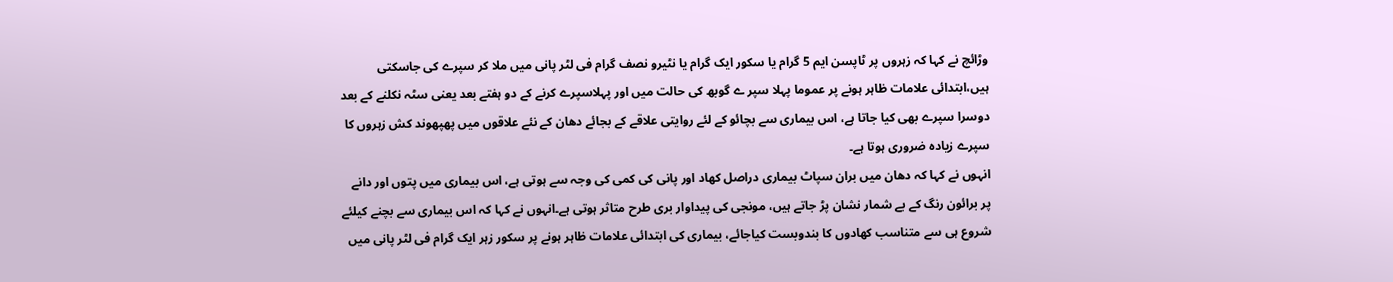وڑائچ نے کہا کہ زہروں پر ٹاپسن ایم 5 گرام یا سکور ایک گرام یا نٹیرو نصف گرام فی لٹر پانی میں ملا کر سپرے کی جاسکتی ہیں،ابتدائی علامات ظاہر ہونے پر عموما پہلا سپر ے گوبھ کی حالت میں اور پہلاسپرے کرنے کے دو ہفتے بعد یعنی سٹہ نکلنے کے بعد دوسرا سپرے بھی کیا جاتا ہے، اس بیماری سے بچائو کے لئے روایتی علاقے کے بجائے دھان کے نئے علاقوں میں پھپھوند کش زہروں کا سپرے زیادہ ضروری ہوتا ہے۔
انہوں نے کہا کہ دھان میں بران سپاٹ بیماری دراصل کھاد اور پانی کی کمی کی وجہ سے ہوتی ہے، اس بیماری میں پتوں اور دانے پر برائون رنگ کے بے شمار نشان پڑ جاتے ہیں، مونجی کی پیداوار بری طرح متاثر ہوتی ہے۔انہوں نے کہا کہ اس بیماری سے بچنے کیلئے شروع ہی سے متناسب کھادوں کا بندوبست کیاجائے، بیماری کی ابتدائی علامات ظاہر ہونے پر سکور زہر ایک گرام فی لٹر پانی میں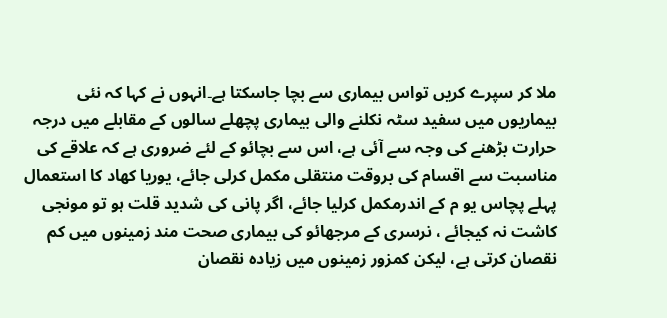ملا کر سپرے کریں تواس بیماری سے بچا جاسکتا ہے۔انہوں نے کہا کہ نئی بیماریوں میں سفید سٹہ نکلنے والی بیماری پچھلے سالوں کے مقابلے میں درجہ حرارت بڑھنے کی وجہ سے آئی ہے، اس سے بچائو کے لئے ضروری ہے کہ علاقے کی مناسبت سے اقسام کی بروقت منتقلی مکمل کرلی جائے، یوریا کھاد کا استعمال پہلے پچاس یو م کے اندرمکمل کرلیا جائے، اگر پانی کی شدید قلت ہو تو مونجی کاشت نہ کیجائے ، نرسری کے مرجھائو کی بیماری صحت مند زمینوں میں کم نقصان کرتی ہے، لیکن کمزور زمینوں میں زیادہ نقصان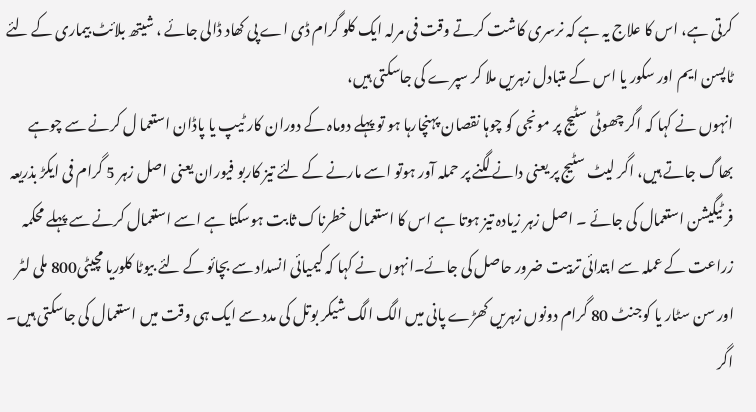کرتی ہے، اس کا علاج یہ ہے کہ نرسری کاشت کرتے وقت فی مرلہ ایک کلو گرام ڈی اے پی کھاد ڈالی جائے ، شیتھ بلائٹ بیماری کے لئے ٹاپسن ایم اور سکور یا اس کے متبادل زہریں ملا کر سپرے کی جاسکتی ہیں،
انہوں نے کہا کہ اگر چھوٹی سٹیج پر مونجی کو چوہا نقصان پہنچارہا ہو تو پہلے دوماہ کے دوران کار ٹیپ یا پاڈان استعما ل کرنے سے چوہے بھاگ جاتے ہیں، اگر لیٹ سٹیج پر یعنی دانے لگنے پر حملہ آور ہوتو اسے مارنے کے لئے تیز کاربو فیوران یعنی اصل زہر 5 گرام فی ایکڑ بذریعہ فر ٹیگیشن استعمال کی جائے ۔ اصل زہر زیادہ تیز ہوتا ہے اس کا استعمال خطرناک ثابت ہوسکتا ہے اسے استعمال کرنے سے پہلے محکمہ زراعت کے عملہ سے ابتدائی تربیت ضرور حاصل کی جائے۔انہوں نے کہا کہ کیمیائی انسداد سے بچائو کے لئے بیوٹا کلوریا مچیٹی800 ملی لٹر اور سن سٹار یا کوجنٹ 80 گرام دونوں زہریں کھڑے پانی میں الگ الگ شیکر بوتل کی مدد سے ایک ہی وقت میں استعمال کی جاسکتی ہیں۔ اگر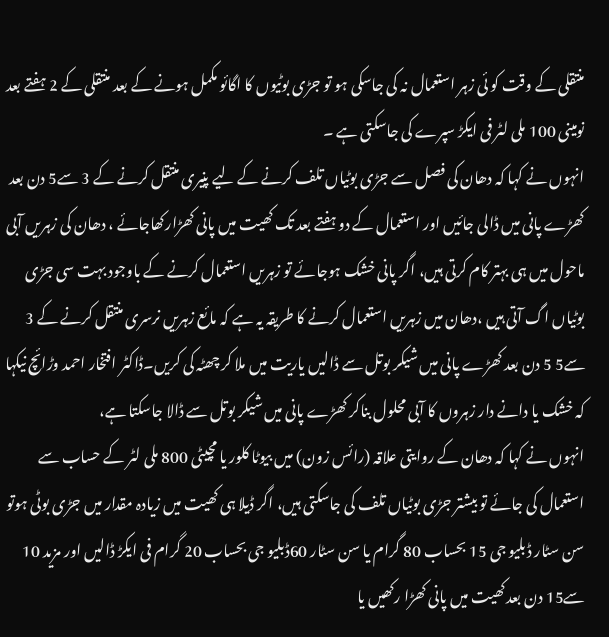منتقلی کے وقت کو ئی زہر استعمال نہ کی جاسکی ہو تو جڑی بوٹیوں کا اگائو مکمل ہونے کے بعد منتقلی کے 2 ہفتے بعد نومینی 100 ملی لٹر فی ایکڑ سپرے کی جاسکتی ہے ۔
انہوں نے کہا کہ دھان کی فصل سے جڑی بوٹیاں تلف کرنے کے لیے پنیری منتقل کرنے کے 3 سے5 دن بعد کھڑے پانی میں ڈالی جائیں اور استعمال کے دو ہفتے بعد تک کھیت میں پانی کھڑارکھاجائے ، دھان کی زہریں آبی ماحول میں ہی بہتر کام کرتی ہیں، اگر پانی خشک ہوجائے تو زہریں استعمال کرنے کے باوجود بہت سی جڑی بوٹیاں اگ آتی ہیں ،دھان میں زہریں استعمال کرنے کا طریقہ یہ ہے کہ مائع زہریں نرسری منتقل کرنے کے 3 سے5 5 دن بعد کھڑے پانی میں شیکر بوتل سے ڈالیں یاریت میں ملا کر چھٹہ کی کریں۔ڈاکٹر افتخار احمد وڑائچ نیکہا کہ خشک یا دانے دار زہروں کا آبی محلول بناکر کھڑے پانی میں شیکر بوتل سے ڈالا جاسکتا ہے،
انہوں نے کہا کہ دھان کے روایتی علاقہ (رائس زون) میں بیوٹا کلور یا مچیٹی 800 ملی لٹر کے حساب سے استعمال کی جائے تو بیشتر جڑی بوٹیاں تلف کی جاسکتی ہیں، اگر ڈیلا ہی کھیت میں زیادہ مقدار میں جڑی بوٹی ہوتو سن سٹار ڈبلیو جی 15 بحساب 80 گرام یا سن سٹار 60ڈبلیو جی بحساب 20 گرام فی ایکڑ ڈالیں اور مزید 10 سے15 دن بعد کھیت میں پانی کھڑا رکھیں یا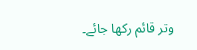وتر قائم رکھا جائے۔